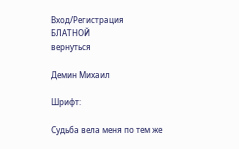Вход/Регистрация
БЛАТНОЙ
вернуться

Демин Михаил

Шрифт:

Судьба вела меня по тем же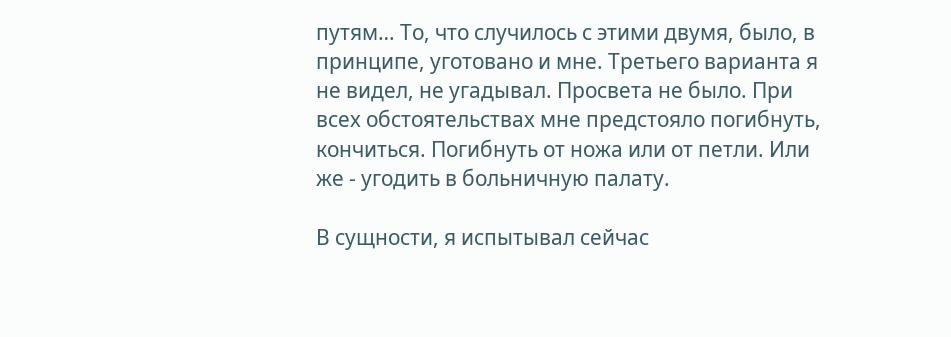путям… То, что случилось с этими двумя, было, в принципе, уготовано и мне. Третьего варианта я не видел, не угадывал. Просвета не было. При всех обстоятельствах мне предстояло погибнуть, кончиться. Погибнуть от ножа или от петли. Или же - угодить в больничную палату.

В сущности, я испытывал сейчас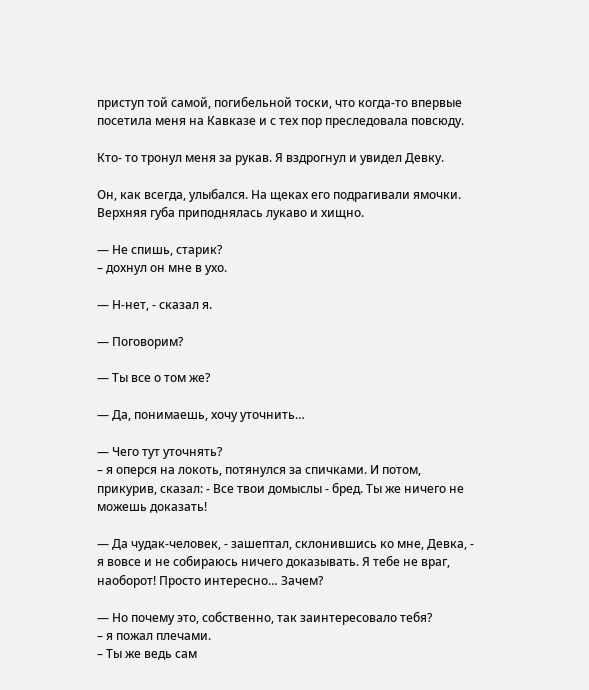приступ той самой, погибельной тоски, что когда-то впервые посетила меня на Кавказе и с тех пор преследовала повсюду.

Кто- то тронул меня за рукав. Я вздрогнул и увидел Девку.

Он, как всегда, улыбался. На щеках его подрагивали ямочки. Верхняя губа приподнялась лукаво и хищно.

— Не спишь, старик?
– дохнул он мне в ухо.

— Н-нет, - сказал я.

— Поговорим?

— Ты все о том же?

— Да, понимаешь, хочу уточнить…

— Чего тут уточнять?
– я оперся на локоть, потянулся за спичками. И потом, прикурив, сказал: - Все твои домыслы - бред. Ты же ничего не можешь доказать!

— Да чудак-человек, - зашептал, склонившись ко мне, Девка, - я вовсе и не собираюсь ничего доказывать. Я тебе не враг, наоборот! Просто интересно… Зачем?

— Но почему это, собственно, так заинтересовало тебя?
– я пожал плечами.
– Ты же ведь сам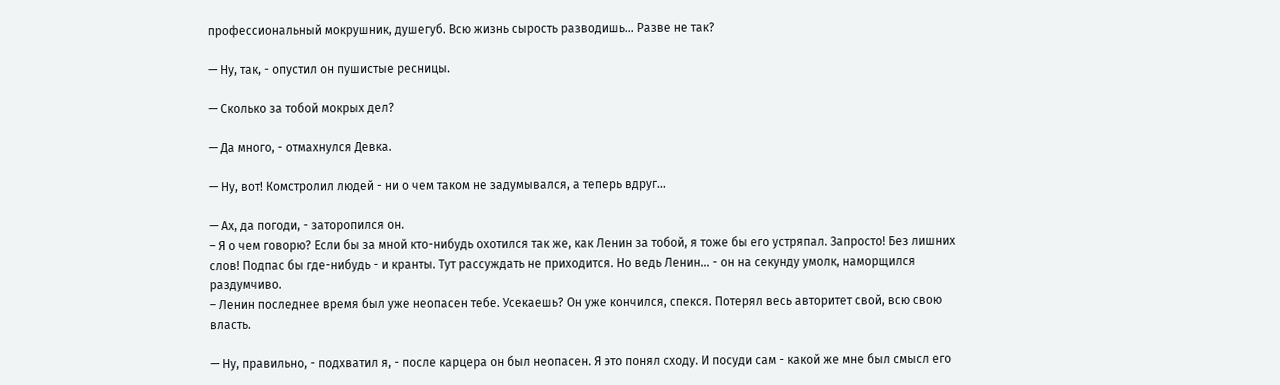профессиональный мокрушник, душегуб. Всю жизнь сырость разводишь… Разве не так?

— Ну, так, - опустил он пушистые ресницы.

— Сколько за тобой мокрых дел?

— Да много, - отмахнулся Девка.

— Ну, вот! Комстролил людей - ни о чем таком не задумывался, а теперь вдруг…

— Ах, да погоди, - заторопился он.
– Я о чем говорю? Если бы за мной кто-нибудь охотился так же, как Ленин за тобой, я тоже бы его устряпал. Запросто! Без лишних слов! Подпас бы где-нибудь - и кранты. Тут рассуждать не приходится. Но ведь Ленин… - он на секунду умолк, наморщился раздумчиво.
– Ленин последнее время был уже неопасен тебе. Усекаешь? Он уже кончился, спекся. Потерял весь авторитет свой, всю свою власть.

— Ну, правильно, - подхватил я, - после карцера он был неопасен. Я это понял сходу. И посуди сам - какой же мне был смысл его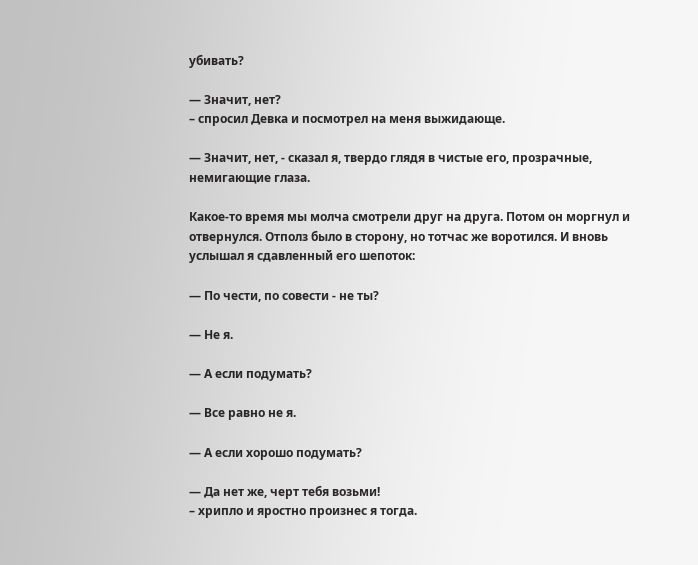убивать?

— Значит, нет?
– спросил Девка и посмотрел на меня выжидающе.

— Значит, нет, - сказал я, твердо глядя в чистые его, прозрачные, немигающие глаза.

Какое-то время мы молча смотрели друг на друга. Потом он моргнул и отвернулся. Отполз было в сторону, но тотчас же воротился. И вновь услышал я сдавленный его шепоток:

— По чести, по совести - не ты?

— Не я.

— А если подумать?

— Все равно не я.

— А если хорошо подумать?

— Да нет же, черт тебя возьми!
– хрипло и яростно произнес я тогда.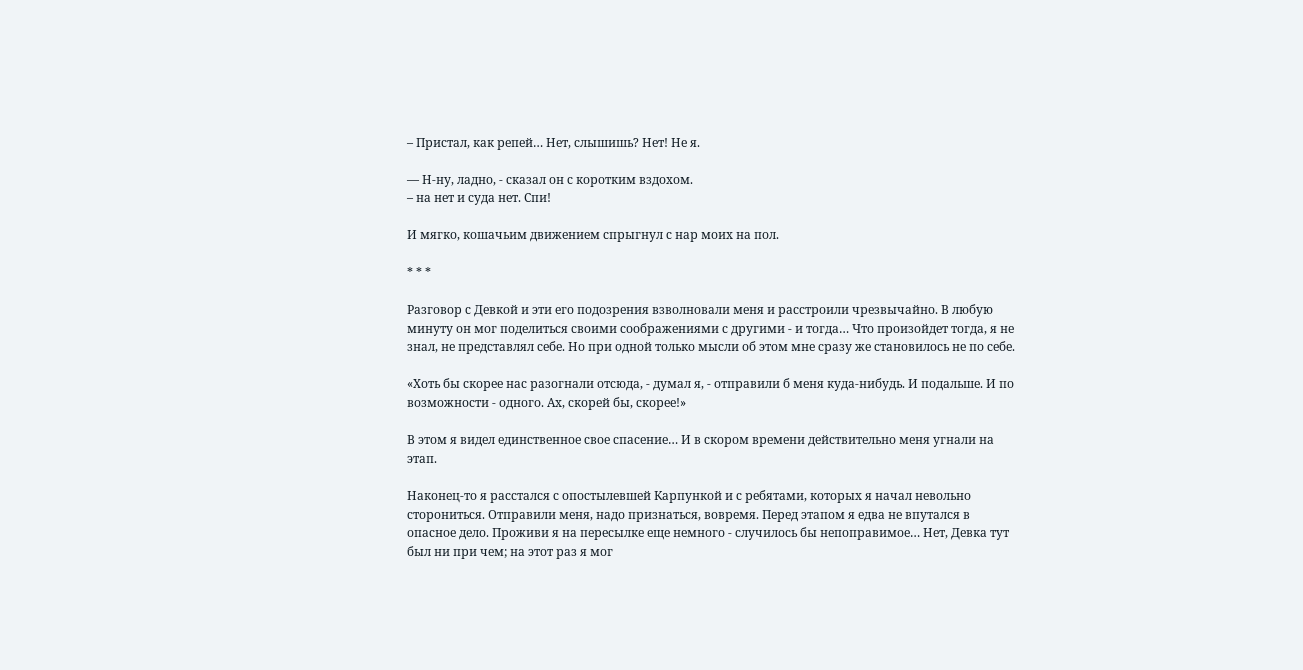– Пристал, как репей… Нет, слышишь? Нет! Не я.

— Н-ну, ладно, - сказал он с коротким вздохом.
– на нет и суда нет. Спи!

И мягко, кошачьим движением спрыгнул с нар моих на пол.

* * *

Разговор с Девкой и эти его подозрения взволновали меня и расстроили чрезвычайно. В любую минуту он мог поделиться своими соображениями с другими - и тогда… Что произойдет тогда, я не знал, не представлял себе. Но при одной только мысли об этом мне сразу же становилось не по себе.

«Хоть бы скорее нас разогнали отсюда, - думал я, - отправили б меня куда-нибудь. И подальше. И по возможности - одного. Ах, скорей бы, скорее!»

В этом я видел единственное свое спасение… И в скором времени действительно меня угнали на этап.

Наконец-то я расстался с опостылевшей Карпункой и с ребятами, которых я начал невольно сторониться. Отправили меня, надо признаться, вовремя. Перед этапом я едва не впутался в опасное дело. Проживи я на пересылке еще немного - случилось бы непоправимое… Нет, Девка тут был ни при чем; на этот раз я мог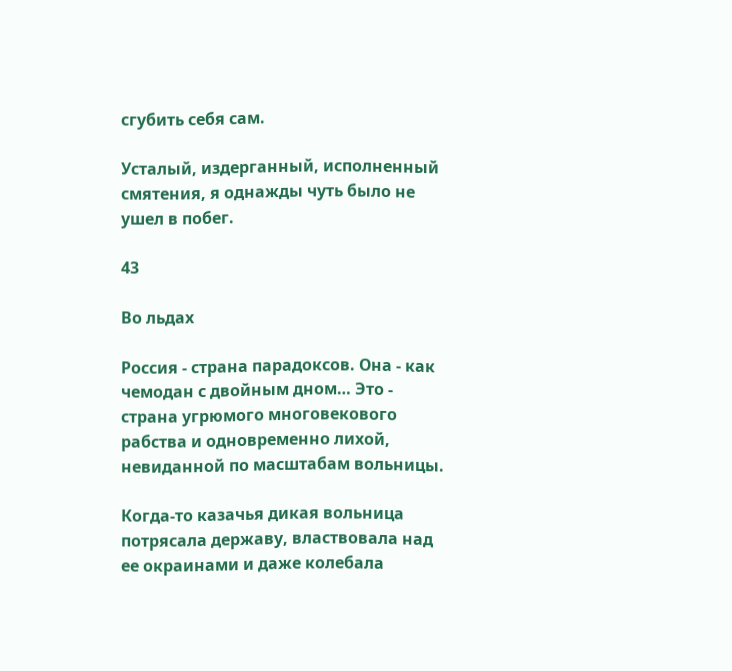сгубить себя сам.

Усталый, издерганный, исполненный смятения, я однажды чуть было не ушел в побег.

43

Во льдах

Россия - страна парадоксов. Она - как чемодан с двойным дном… Это - страна угрюмого многовекового рабства и одновременно лихой, невиданной по масштабам вольницы.

Когда-то казачья дикая вольница потрясала державу, властвовала над ее окраинами и даже колебала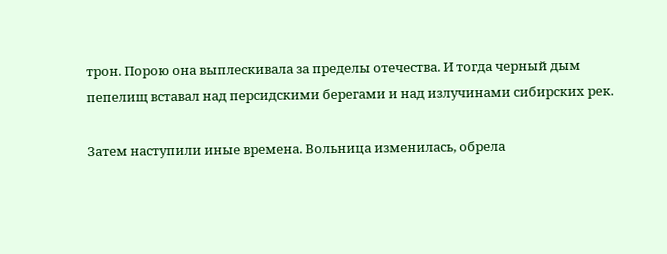трон. Порою она выплескивала за пределы отечества. И тогда черный дым пепелищ вставал над персидскими берегами и над излучинами сибирских рек.

Затем наступили иные времена. Вольница изменилась, обрела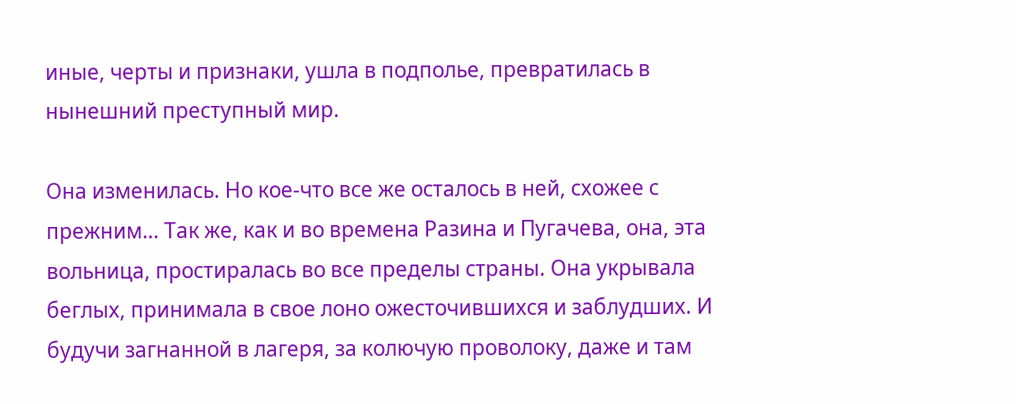иные, черты и признаки, ушла в подполье, превратилась в нынешний преступный мир.

Она изменилась. Но кое-что все же осталось в ней, схожее с прежним… Так же, как и во времена Разина и Пугачева, она, эта вольница, простиралась во все пределы страны. Она укрывала беглых, принимала в свое лоно ожесточившихся и заблудших. И будучи загнанной в лагеря, за колючую проволоку, даже и там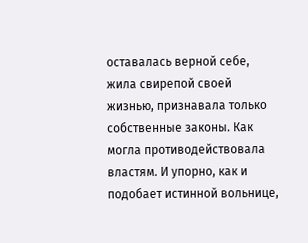оставалась верной себе, жила свирепой своей жизнью, признавала только собственные законы. Как могла противодействовала властям. И упорно, как и подобает истинной вольнице,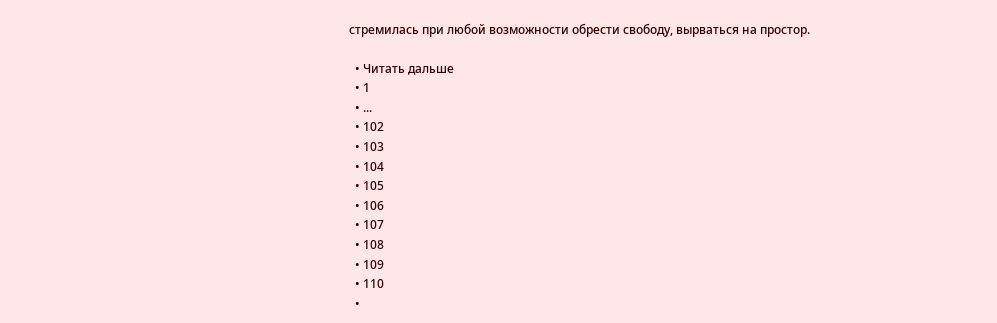стремилась при любой возможности обрести свободу, вырваться на простор.

  • Читать дальше
  • 1
  • ...
  • 102
  • 103
  • 104
  • 105
  • 106
  • 107
  • 108
  • 109
  • 110
  •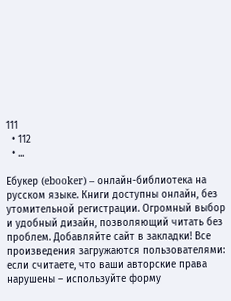111
  • 112
  • ...

Ебукер (ebooker) – онлайн-библиотека на русском языке. Книги доступны онлайн, без утомительной регистрации. Огромный выбор и удобный дизайн, позволяющий читать без проблем. Добавляйте сайт в закладки! Все произведения загружаются пользователями: если считаете, что ваши авторские права нарушены – используйте форму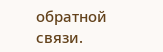обратной связи.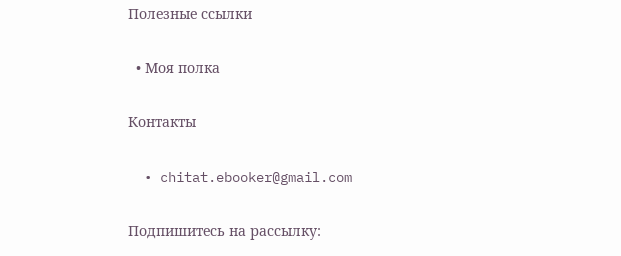Полезные ссылки

  • Моя полка

Контакты

  • chitat.ebooker@gmail.com

Подпишитесь на рассылку: